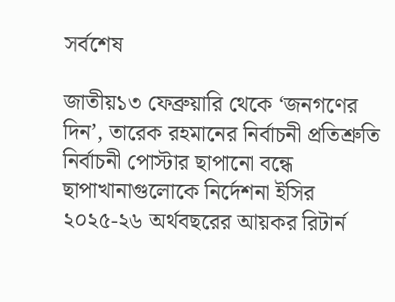সর্বশেষ

জাতীয়১৩ ফেব্রুয়ারি থেকে ‘জনগণের দিন’, তারেক রহমানের নির্বাচনী প্রতিশ্রুতি
নির্বাচনী পোস্টার ছাপানো বন্ধে ছাপাখানাগুলোকে নির্দেশনা ইসির
২০২৫-২৬ অর্থবছরের আয়কর রিটার্ন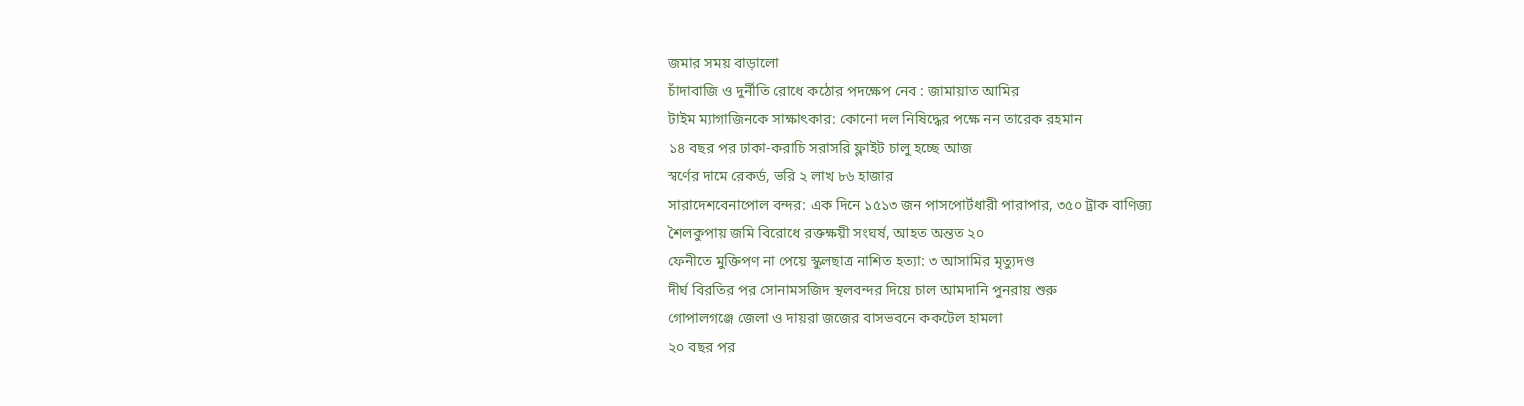জমার সময় বাড়ালো
চাঁদাবাজি ও দুর্নীতি রোধে কঠোর পদক্ষেপ নেব : জামায়াত আমির
টাইম ম্যাগাজিনকে সাক্ষাৎকার: কোনো দল নিষিদ্ধের পক্ষে নন তারেক রহমান
১৪ বছর পর ঢাকা-করাচি সরাসরি ফ্লাইট চালু হচ্ছে আজ
স্বর্ণের দামে রেকর্ড, ভরি ২ লাখ ৮৬ হাজার
সারাদেশবেনাপোল বন্দর: এক দিনে ১৫১৩ জন পাসপোর্টধারী পারাপার, ৩৫০ ট্রাক বাণিজ্য
শৈলকুপায় জমি বিরোধে রক্তক্ষয়ী সংঘর্ষ, আহত অন্তত ২০
ফেনীতে মুক্তিপণ না পেয়ে স্কুলছাত্র নাশিত হত্যা: ৩ আসামির মৃত্যুদণ্ড
দীর্ঘ বিরতির পর সোনামসজিদ স্থলবন্দর দিয়ে চাল আমদানি পুনরায় শুরু
গোপালগঞ্জে জেলা ও দায়রা জজের বাসভবনে ককটেল হামলা
২০ বছর পর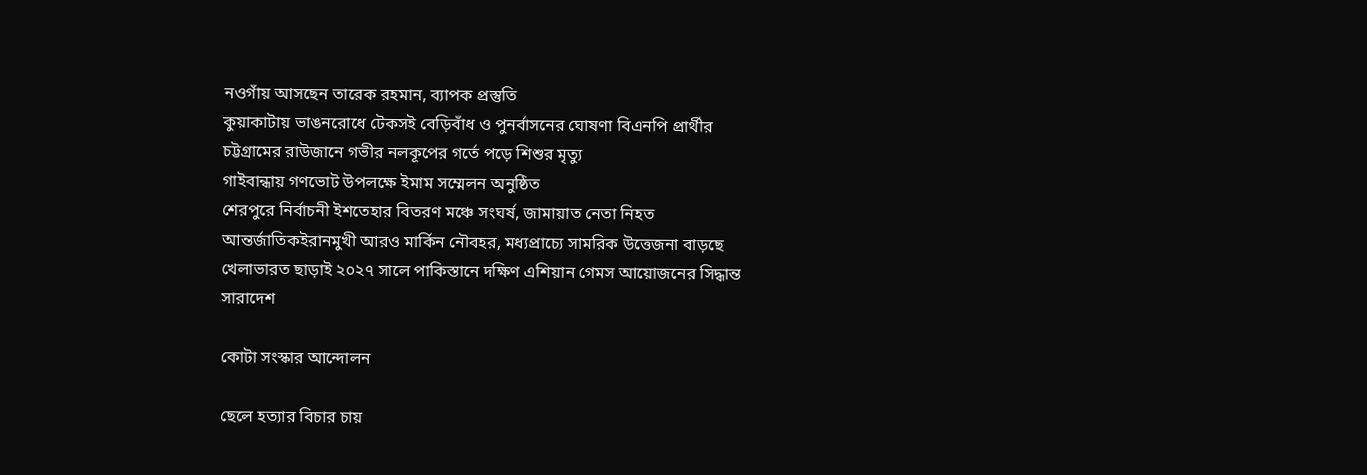নওগাঁয় আসছেন তারেক রহমান, ব্যাপক প্রস্তুতি
কুয়াকাটায় ভাঙনরোধে টেকসই বেড়িবাঁধ ও পুনর্বাসনের ঘোষণা বিএনপি প্রার্থীর
চট্টগ্রামের রাউজানে গভীর নলকূপের গর্তে পড়ে শিশুর মৃত্যু
গাইবান্ধায় গণভোট উপলক্ষে ইমাম সম্মেলন অনুষ্ঠিত
শেরপুরে নির্বাচনী ইশতেহার বিতরণ মঞ্চে সংঘর্ষ, জামায়াত নেতা নিহত
আন্তর্জাতিকইরানমুখী আরও মার্কিন নৌবহর, মধ্যপ্রাচ্যে সামরিক উত্তেজনা বাড়ছে
খেলাভারত ছাড়াই ২০২৭ সালে পাকিস্তানে দক্ষিণ এশিয়ান গেমস আয়োজনের সিদ্ধান্ত
সারাদেশ

কোটা সংস্কার আন্দোলন

ছেলে হত্যার বিচার চায়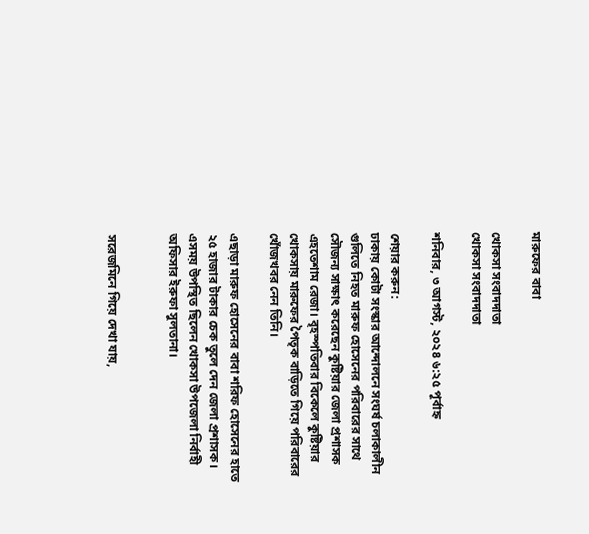মারুফের বাবা

খোকসা সংবাদদাতা
খোকসা সংবাদদাতা

শনিবার, ৩ আগস্ট, ২০২৪ ৬:২৫ পূর্বাহ্ন

শেয়ার করুন:
ঢাকায় কোটা সংস্কার আন্দোলনে সংঘর্ষ চলাকালীন গুলিতে নিহত মারুফ হোসেনের পরিবারের সাথে সৌজন্য সাক্ষাৎ করেছেন কুষ্টিয়ার জেলা প্রশাসক এহতেশাম রেজা। বৃহস্পতিবার বিকেলে কুষ্টিয়ার খোকসায় মারুফের পৈতৃক বাড়িতে গিয়ে পরিবারের খোঁজখবর নেন তিনি।

এছাড়া মারুফ হোসেনের বাবা শরিফ হোসেনের হাতে ২৫ হাজার টাকার চেক তুলে দেন জেলা প্রশাসক। এসময় উপস্থিত ছিলেন খোকসা উপজেলা নির্বাহী অফিসার ইরুফা সুলতানা।


সরেজমিনে গিয়ে দেখা যায়,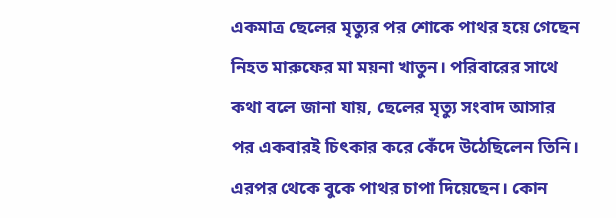একমাত্র ছেলের মৃত্যুর পর শোকে পাথর হয়ে গেছেন নিহত মারুফের মা ময়না খাতুন। পরিবারের সাথে কথা বলে জানা যায়, ছেলের মৃত্যু সংবাদ আসার পর একবারই চিৎকার করে কেঁদে উঠেছিলেন তিনি। এরপর থেকে বুকে পাথর চাপা দিয়েছেন। কোন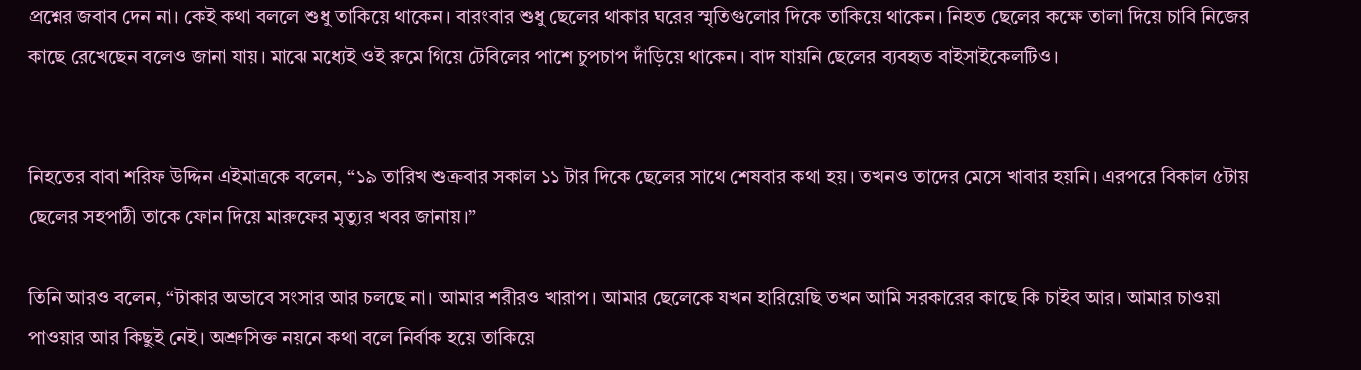প্রশ্নের জবাব দেন না। কেই কথা বললে শুধু তাকিয়ে থাকেন। বারংবার শুধু ছেলের থাকার ঘরের স্মৃতিগুলোর দিকে তাকিয়ে থাকেন। নিহত ছেলের কক্ষে তালা দিয়ে চাবি নিজের কাছে রেখেছেন বলেও জানা যায়। মাঝে মধ্যেই ওই রুমে গিয়ে টেবিলের পাশে চুপচাপ দাঁড়িয়ে থাকেন। বাদ যায়নি ছেলের ব্যবহৃত বাইসাইকেলটিও।


নিহতের বাবা শরিফ উদ্দিন এইমাত্রকে বলেন, “১৯ তারিখ শুক্রবার সকাল ১১ টার দিকে ছেলের সাথে শেষবার কথা হয়। তখনও তাদের মেসে খাবার হয়নি। এরপরে বিকাল ৫টায় ছেলের সহপাঠী তাকে ফোন দিয়ে মারুফের মৃত্যুর খবর জানায়।”

তিনি আরও বলেন, “টাকার অভাবে সংসার আর চলছে না। আমার শরীরও খারাপ। আমার ছেলেকে যখন হারিয়েছি তখন আমি সরকারের কাছে কি চাইব আর। আমার চাওয়া পাওয়ার আর কিছুই নেই। অশ্রুসিক্ত নয়নে কথা বলে নির্বাক হয়ে তাকিয়ে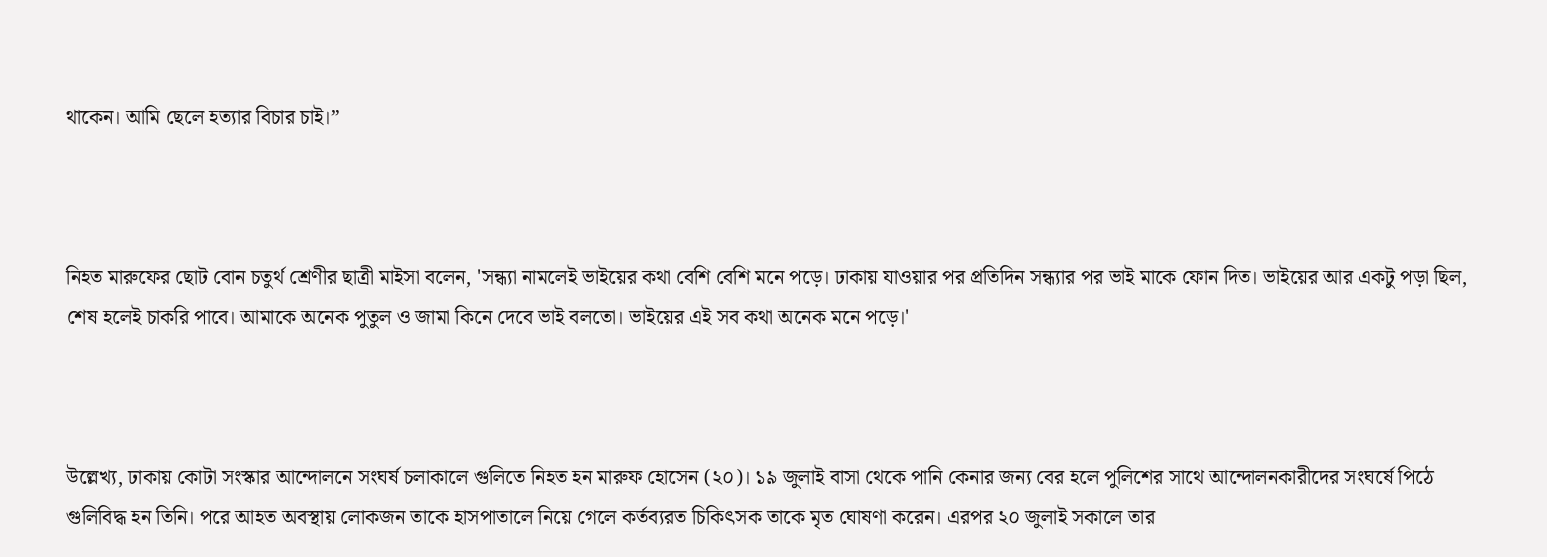থাকেন। আমি ছেলে হত্যার বিচার চাই।”



নিহত মারুফের ছোট বোন চতুর্থ শ্রেণীর ছাত্রী মাইসা বলেন, 'সন্ধ্যা নামলেই ভাইয়ের কথা বেশি বেশি মনে পড়ে। ঢাকায় যাওয়ার পর প্রতিদিন সন্ধ্যার পর ভাই মাকে ফোন দিত। ভাইয়ের আর একটু পড়া ছিল, শেষ হলেই চাকরি পাবে। আমাকে অনেক পুতুল ও জামা কিনে দেবে ভাই বলতো। ভাইয়ের এই সব কথা অনেক মনে পড়ে।'



উল্লেখ্য, ঢাকায় কোটা সংস্কার আন্দোলনে সংঘর্ষ চলাকালে গুলিতে নিহত হন মারুফ হোসেন (২০)। ১৯ জুলাই বাসা থেকে পানি কেনার জন্য বের হলে পুলিশের সাথে আন্দোলনকারীদের সংঘর্ষে পিঠে গুলিবিদ্ধ হন তিনি। পরে আহত অবস্থায় লোকজন তাকে হাসপাতালে নিয়ে গেলে কর্তব্যরত চিকিৎসক তাকে মৃত ঘোষণা করেন। এরপর ২০ জুলাই সকালে তার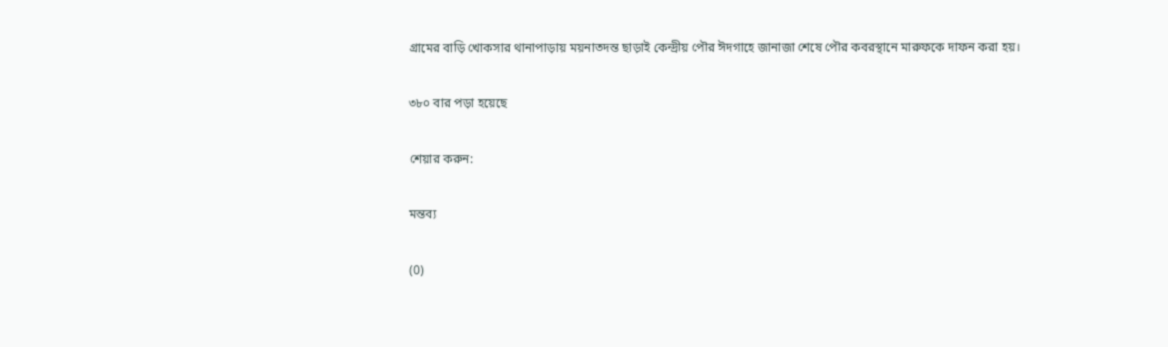গ্রামের বাড়ি খোকসার থানাপাড়ায় ময়নাতদন্ত ছাড়াই কেন্দ্রীয় পৌর ঈদগাহে জানাজা শেষে পৌর কবরস্থানে মারুফকে দাফন করা হয়।

৩৮০ বার পড়া হয়েছে

শেয়ার করুন:

মন্তব্য

(0)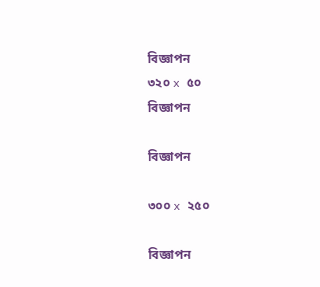বিজ্ঞাপন
৩২০ x ৫০
বিজ্ঞাপন

বিজ্ঞাপন

৩০০ x ২৫০

বিজ্ঞাপন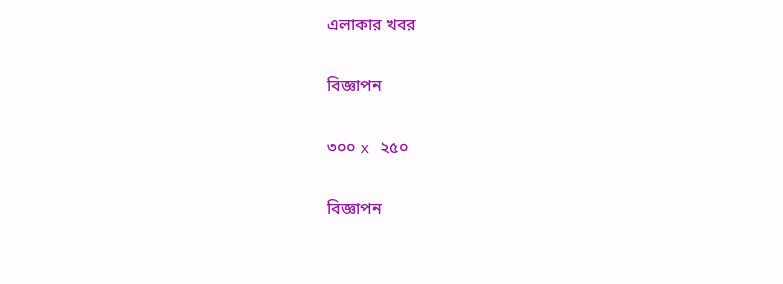এলাকার খবর

বিজ্ঞাপন

৩০০ x ২৫০

বিজ্ঞাপন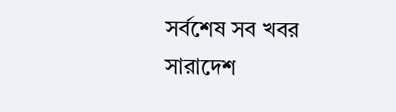সর্বশেষ সব খবর
সারাদেশ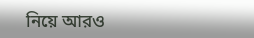নিয়ে আরও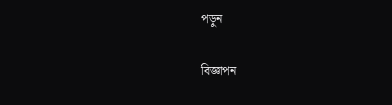পড়ুন

বিজ্ঞাপন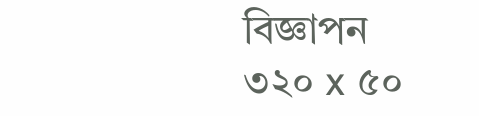বিজ্ঞাপন
৩২০ x ৫০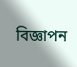বিজ্ঞাপন